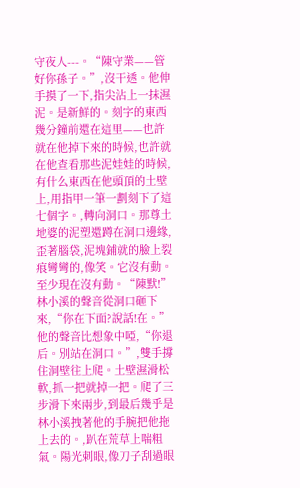守夜人---。“陳守業——管好你孫子。”,沒干透。他伸手摸了一下,指尖沾上一抹濕泥。是新鮮的。刻字的東西幾分鐘前還在這里——也許就在他掉下來的時候,也許就在他查看那些泥娃娃的時候,有什么東西在他頭頂的土壁上,用指甲一筆一劃刻下了這七個字。,轉向洞口。那尊土地婆的泥塑還蹲在洞口邊緣,歪著腦袋,泥塊鋪就的臉上裂痕彎彎的,像笑。它沒有動。至少現在沒有動。“陳默!”林小溪的聲音從洞口砸下來,“你在下面?說話!在。”他的聲音比想象中啞,“你退后。別站在洞口。”,雙手撐住洞壁往上爬。土壁濕滑松軟,抓一把就掉一把。爬了三步滑下來兩步,到最后幾乎是林小溪拽著他的手腕把他拖上去的。,趴在荒草上喘粗氣。陽光刺眼,像刀子刮過眼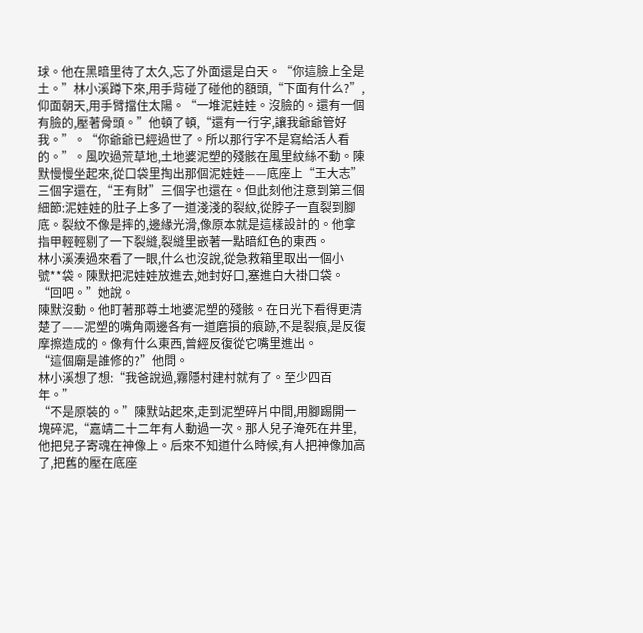球。他在黑暗里待了太久,忘了外面還是白天。“你這臉上全是土。”林小溪蹲下來,用手背碰了碰他的額頭,“下面有什么?”,仰面朝天,用手臂擋住太陽。“一堆泥娃娃。沒臉的。還有一個有臉的,壓著骨頭。”他頓了頓,“還有一行字,讓我爺爺管好我。”。“你爺爺已經過世了。所以那行字不是寫給活人看的。”。風吹過荒草地,土地婆泥塑的殘骸在風里紋絲不動。陳默慢慢坐起來,從口袋里掏出那個泥娃娃——底座上“王大志”三個字還在,“王有財”三個字也還在。但此刻他注意到第三個細節:泥娃娃的肚子上多了一道淺淺的裂紋,從脖子一直裂到腳底。裂紋不像是摔的,邊緣光滑,像原本就是這樣設計的。他拿指甲輕輕剔了一下裂縫,裂縫里嵌著一點暗紅色的東西。
林小溪湊過來看了一眼,什么也沒說,從急救箱里取出一個小號**袋。陳默把泥娃娃放進去,她封好口,塞進白大褂口袋。
“回吧。”她說。
陳默沒動。他盯著那尊土地婆泥塑的殘骸。在日光下看得更清楚了——泥塑的嘴角兩邊各有一道磨損的痕跡,不是裂痕,是反復摩擦造成的。像有什么東西,曾經反復從它嘴里進出。
“這個廟是誰修的?”他問。
林小溪想了想:“我爸說過,霧隱村建村就有了。至少四百年。”
“不是原裝的。”陳默站起來,走到泥塑碎片中間,用腳踢開一塊碎泥,“嘉靖二十二年有人動過一次。那人兒子淹死在井里,他把兒子寄魂在神像上。后來不知道什么時候,有人把神像加高了,把舊的壓在底座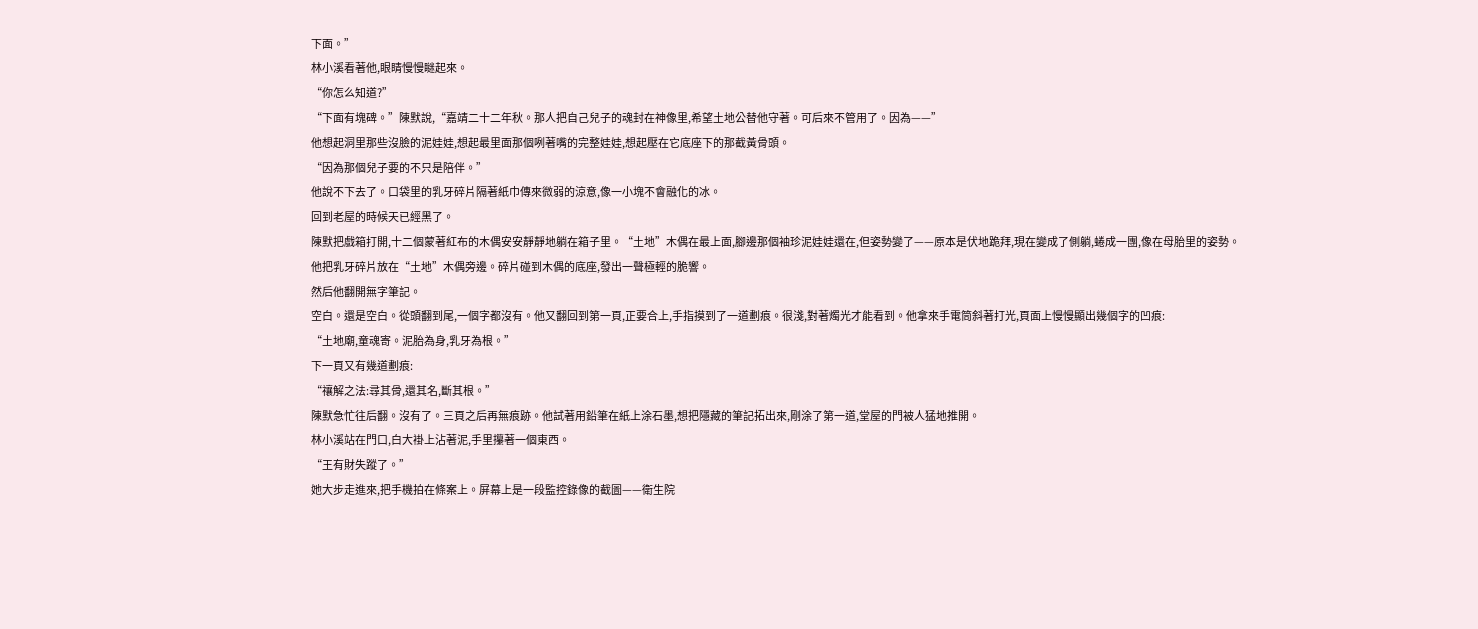下面。”
林小溪看著他,眼睛慢慢瞇起來。
“你怎么知道?”
“下面有塊碑。”陳默說,“嘉靖二十二年秋。那人把自己兒子的魂封在神像里,希望土地公替他守著。可后來不管用了。因為——”
他想起洞里那些沒臉的泥娃娃,想起最里面那個咧著嘴的完整娃娃,想起壓在它底座下的那截黃骨頭。
“因為那個兒子要的不只是陪伴。”
他說不下去了。口袋里的乳牙碎片隔著紙巾傳來微弱的涼意,像一小塊不會融化的冰。
回到老屋的時候天已經黑了。
陳默把戲箱打開,十二個蒙著紅布的木偶安安靜靜地躺在箱子里。“土地”木偶在最上面,腳邊那個袖珍泥娃娃還在,但姿勢變了——原本是伏地跪拜,現在變成了側躺,蜷成一團,像在母胎里的姿勢。
他把乳牙碎片放在“土地”木偶旁邊。碎片碰到木偶的底座,發出一聲極輕的脆響。
然后他翻開無字筆記。
空白。還是空白。從頭翻到尾,一個字都沒有。他又翻回到第一頁,正要合上,手指摸到了一道劃痕。很淺,對著燭光才能看到。他拿來手電筒斜著打光,頁面上慢慢顯出幾個字的凹痕:
“土地廟,童魂寄。泥胎為身,乳牙為根。”
下一頁又有幾道劃痕:
“禳解之法:尋其骨,還其名,斷其根。”
陳默急忙往后翻。沒有了。三頁之后再無痕跡。他試著用鉛筆在紙上涂石墨,想把隱藏的筆記拓出來,剛涂了第一道,堂屋的門被人猛地推開。
林小溪站在門口,白大褂上沾著泥,手里攥著一個東西。
“王有財失蹤了。”
她大步走進來,把手機拍在條案上。屏幕上是一段監控錄像的截圖——衛生院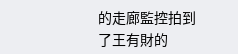的走廊監控拍到了王有財的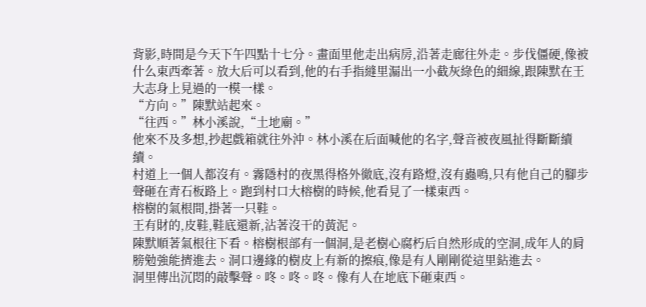背影,時間是今天下午四點十七分。畫面里他走出病房,沿著走廊往外走。步伐僵硬,像被什么東西牽著。放大后可以看到,他的右手指縫里漏出一小截灰綠色的細線,跟陳默在王大志身上見過的一模一樣。
“方向。”陳默站起來。
“往西。”林小溪說,“土地廟。”
他來不及多想,抄起戲箱就往外沖。林小溪在后面喊他的名字,聲音被夜風扯得斷斷續續。
村道上一個人都沒有。霧隱村的夜黑得格外徹底,沒有路燈,沒有蟲鳴,只有他自己的腳步聲砸在青石板路上。跑到村口大榕樹的時候,他看見了一樣東西。
榕樹的氣根間,掛著一只鞋。
王有財的,皮鞋,鞋底還新,沾著沒干的黃泥。
陳默順著氣根往下看。榕樹根部有一個洞,是老樹心腐朽后自然形成的空洞,成年人的肩膀勉強能擠進去。洞口邊緣的樹皮上有新的擦痕,像是有人剛剛從這里鉆進去。
洞里傳出沉悶的敲擊聲。咚。咚。咚。像有人在地底下砸東西。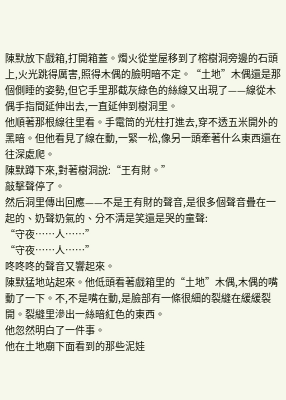陳默放下戲箱,打開箱蓋。燭火從堂屋移到了榕樹洞旁邊的石頭上,火光跳得厲害,照得木偶的臉明暗不定。“土地”木偶還是那個側睡的姿勢,但它手里那截灰綠色的絲線又出現了——線從木偶手指間延伸出去,一直延伸到樹洞里。
他順著那根線往里看。手電筒的光柱打進去,穿不透五米開外的黑暗。但他看見了線在動,一緊一松,像另一頭牽著什么東西還在往深處爬。
陳默蹲下來,對著樹洞說:“王有財。”
敲擊聲停了。
然后洞里傳出回應——不是王有財的聲音,是很多個聲音疊在一起的、奶聲奶氣的、分不清是笑還是哭的童聲:
“守夜……人……”
“守夜……人……”
咚咚咚的聲音又響起來。
陳默猛地站起來。他低頭看著戲箱里的“土地”木偶,木偶的嘴動了一下。不,不是嘴在動,是臉部有一條很細的裂縫在緩緩裂開。裂縫里滲出一絲暗紅色的東西。
他忽然明白了一件事。
他在土地廟下面看到的那些泥娃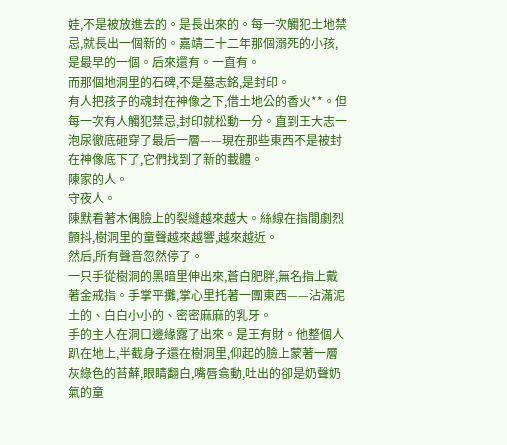娃,不是被放進去的。是長出來的。每一次觸犯土地禁忌,就長出一個新的。嘉靖二十二年那個溺死的小孩,是最早的一個。后來還有。一直有。
而那個地洞里的石碑,不是墓志銘,是封印。
有人把孩子的魂封在神像之下,借土地公的香火**。但每一次有人觸犯禁忌,封印就松動一分。直到王大志一泡尿徹底砸穿了最后一層——現在那些東西不是被封在神像底下了,它們找到了新的載體。
陳家的人。
守夜人。
陳默看著木偶臉上的裂縫越來越大。絲線在指間劇烈顫抖,樹洞里的童聲越來越響,越來越近。
然后,所有聲音忽然停了。
一只手從樹洞的黑暗里伸出來,蒼白肥胖,無名指上戴著金戒指。手掌平攤,掌心里托著一團東西——沾滿泥土的、白白小小的、密密麻麻的乳牙。
手的主人在洞口邊緣露了出來。是王有財。他整個人趴在地上,半截身子還在樹洞里,仰起的臉上蒙著一層灰綠色的苔蘚,眼睛翻白,嘴唇翕動,吐出的卻是奶聲奶氣的童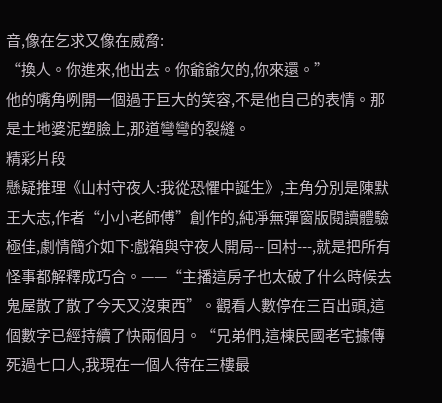音,像在乞求又像在威脅:
“換人。你進來,他出去。你爺爺欠的,你來還。”
他的嘴角咧開一個過于巨大的笑容,不是他自己的表情。那是土地婆泥塑臉上,那道彎彎的裂縫。
精彩片段
懸疑推理《山村守夜人:我從恐懼中誕生》,主角分別是陳默王大志,作者“小小老師傅”創作的,純凈無彈窗版閱讀體驗極佳,劇情簡介如下:戲箱與守夜人開局-- 回村---,就是把所有怪事都解釋成巧合。——“主播這房子也太破了什么時候去鬼屋散了散了今天又沒東西”。觀看人數停在三百出頭,這個數字已經持續了快兩個月。“兄弟們,這棟民國老宅據傳死過七口人,我現在一個人待在三樓最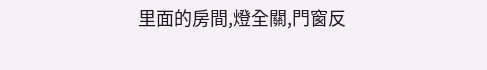里面的房間,燈全關,門窗反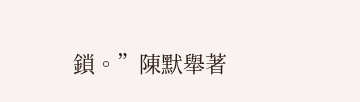鎖。”陳默舉著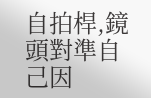自拍桿,鏡頭對準自己因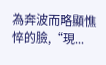為奔波而略顯憔悴的臉,“現...